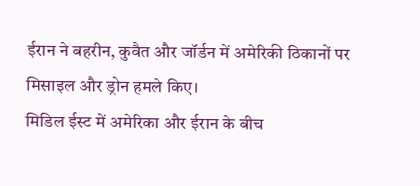ईरान ने बहरीन, कुवैत और जॉर्डन में अमेरिकी ठिकानों पर मिसाइल और ड्रोन हमले किए।
मिडिल ईस्ट में अमेरिका और ईरान के बीच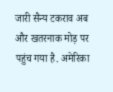जारी सैन्य टकराव अब और खतरनाक मोड़ पर पहुंच गया है. अमेरिका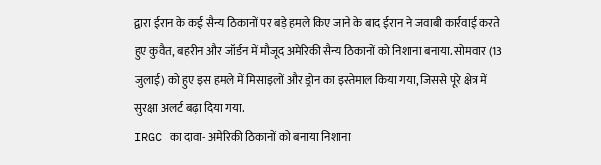द्वारा ईरान के कई सैन्य ठिकानों पर बड़े हमले किए जाने के बाद ईरान ने जवाबी कार्रवाई करते हुए कुवैत, बहरीन और जॉर्डन में मौजूद अमेरिकी सैन्य ठिकानों को निशाना बनाया. सोमवार (13 जुलाई) को हुए इस हमले में मिसाइलों और ड्रोन का इस्तेमाल किया गया, जिससे पूरे क्षेत्र में सुरक्षा अलर्ट बढ़ा दिया गया.
IRGC का दावा- अमेरिकी ठिकानों को बनाया निशाना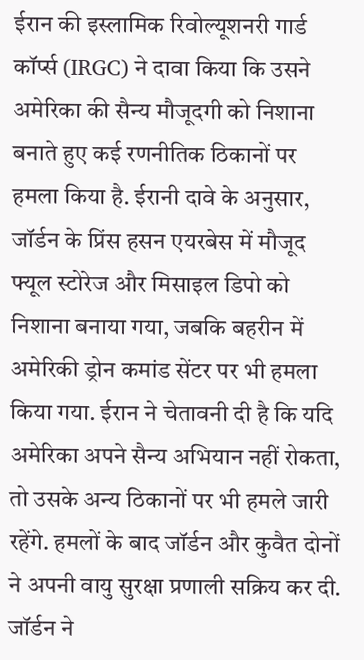ईरान की इस्लामिक रिवोल्यूशनरी गार्ड कॉर्प्स (IRGC) ने दावा किया कि उसने अमेरिका की सैन्य मौजूदगी को निशाना बनाते हुए कई रणनीतिक ठिकानों पर हमला किया है. ईरानी दावे के अनुसार, जॉर्डन के प्रिंस हसन एयरबेस में मौजूद फ्यूल स्टोरेज और मिसाइल डिपो को निशाना बनाया गया, जबकि बहरीन में अमेरिकी ड्रोन कमांड सेंटर पर भी हमला किया गया. ईरान ने चेतावनी दी है कि यदि अमेरिका अपने सैन्य अभियान नहीं रोकता, तो उसके अन्य ठिकानों पर भी हमले जारी रहेंगे. हमलों के बाद जॉर्डन और कुवैत दोनों ने अपनी वायु सुरक्षा प्रणाली सक्रिय कर दी. जॉर्डन ने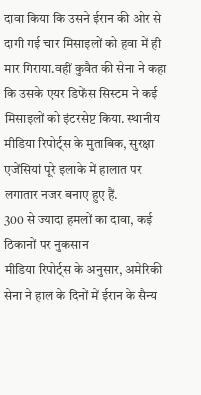दावा किया कि उसने ईरान की ओर से दागी गई चार मिसाइलों को हवा में ही मार गिराया.वहीं कुवैत की सेना ने कहा कि उसके एयर डिफेंस सिस्टम ने कई मिसाइलों को इंटरसेप्ट किया. स्थानीय मीडिया रिपोर्ट्स के मुताबिक, सुरक्षा एजेंसियां पूरे इलाके में हालात पर लगातार नजर बनाए हुए हैं.
300 से ज्यादा हमलों का दावा, कई ठिकानों पर नुकसान
मीडिया रिपोर्ट्स के अनुसार, अमेरिकी सेना ने हाल के दिनों में ईरान के सैन्य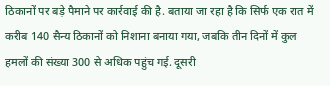ठिकानों पर बड़े पैमाने पर कार्रवाई की है. बताया जा रहा है कि सिर्फ एक रात में करीब 140 सैन्य ठिकानों को निशाना बनाया गया, जबकि तीन दिनों में कुल हमलों की संख्या 300 से अधिक पहुंच गई. दूसरी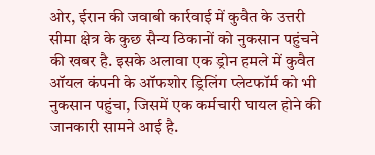ओर, ईरान की जवाबी कार्रवाई में कुवैत के उत्तरी सीमा क्षेत्र के कुछ सैन्य ठिकानों को नुकसान पहुंचने की खबर है. इसके अलावा एक ड्रोन हमले में कुवैत ऑयल कंपनी के ऑफशोर ड्रिलिंग प्लेटफॉर्म को भी नुकसान पहुंचा, जिसमें एक कर्मचारी घायल होने की जानकारी सामने आई है.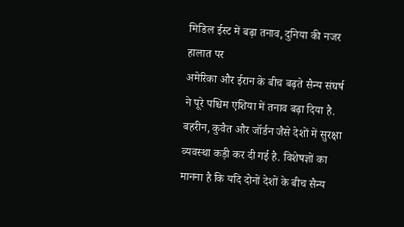मिडिल ईस्ट में बढ़ा तनाव, दुनिया की नजर हालात पर
अमेरिका और ईरान के बीच बढ़ते सैन्य संघर्ष ने पूरे पश्चिम एशिया में तनाव बढ़ा दिया है. बहरीन, कुवैत और जॉर्डन जैसे देशों में सुरक्षा व्यवस्था कड़ी कर दी गई है. विशेषज्ञों का मानना है कि यदि दोनों देशों के बीच सैन्य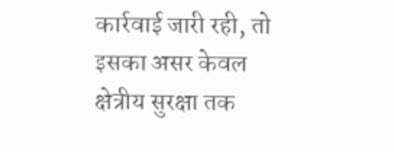कार्रवाई जारी रही, तो इसका असर केवल क्षेत्रीय सुरक्षा तक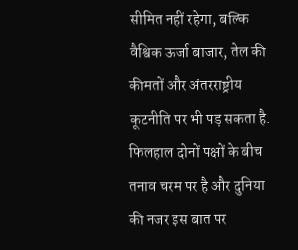सीमित नहीं रहेगा, बल्कि वैश्विक ऊर्जा बाजार, तेल की कीमतों और अंतरराष्ट्रीय कूटनीति पर भी पड़ सकता है. फिलहाल दोनों पक्षों के बीच तनाव चरम पर है और दुनिया की नजर इस बात पर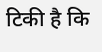टिकी है कि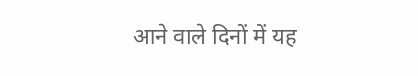आने वाले दिनों में यह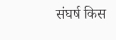संघर्ष किस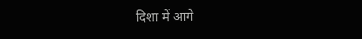दिशा में आगे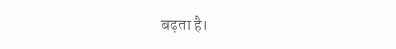बढ़ता है।